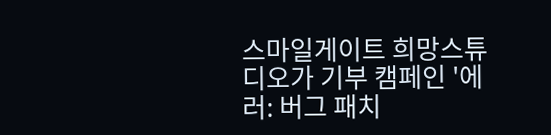스마일게이트 희망스튜디오가 기부 캠페인 '에러: 버그 패치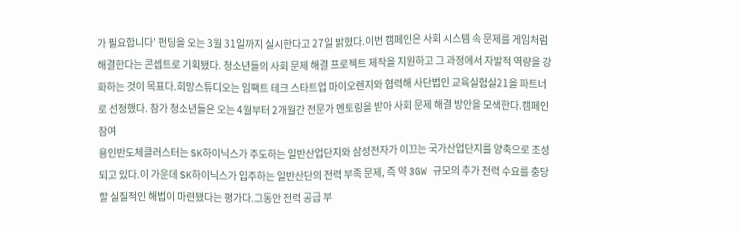가 필요합니다' 펀딩을 오는 3월 31일까지 실시한다고 27일 밝혔다.이번 캠페인은 사회 시스템 속 문제를 게임처럼 해결한다는 콘셉트로 기획됐다. 청소년들의 사회 문제 해결 프로젝트 제작을 지원하고 그 과정에서 자발적 역량을 강화하는 것이 목표다.희망스튜디오는 임팩트 테크 스타트업 마이오렌지와 협력해 사단법인 교육실험실21을 파트너로 선정했다. 참가 청소년들은 오는 4월부터 2개월간 전문가 멘토링을 받아 사회 문제 해결 방안을 모색한다.캠페인 참여
용인반도체클러스터는 SK하이닉스가 주도하는 일반산업단지와 삼성전자가 이끄는 국가산업단지를 양축으로 조성되고 있다.이 가운데 SK하이닉스가 입주하는 일반산단의 전력 부족 문제, 즉 약 3GW 규모의 추가 전력 수요를 충당할 실질적인 해법이 마련됐다는 평가다.그동안 전력 공급 부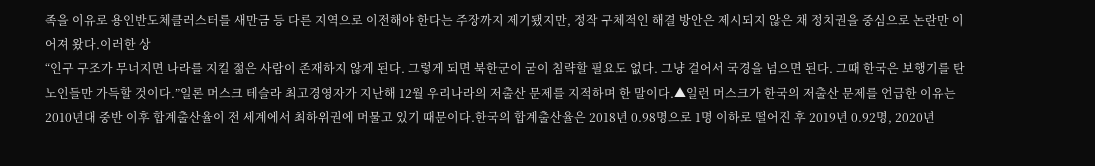족을 이유로 용인반도체클러스터를 새만금 등 다른 지역으로 이전해야 한다는 주장까지 제기됐지만, 정작 구체적인 해결 방안은 제시되지 않은 채 정치권을 중심으로 논란만 이어져 왔다.이러한 상
“인구 구조가 무너지면 나라를 지킬 젊은 사람이 존재하지 않게 된다. 그렇게 되면 북한군이 굳이 침략할 필요도 없다. 그냥 걸어서 국경을 넘으면 된다. 그때 한국은 보행기를 탄 노인들만 가득할 것이다.”일론 머스크 테슬라 최고경영자가 지난해 12월 우리나라의 저출산 문제를 지적하며 한 말이다.▲일런 머스크가 한국의 저출산 문제를 언급한 이유는 2010년대 중반 이후 합계출산율이 전 세계에서 최하위권에 머물고 있기 때문이다.한국의 합계출산율은 2018년 0.98명으로 1명 이하로 떨어진 후 2019년 0.92명, 2020년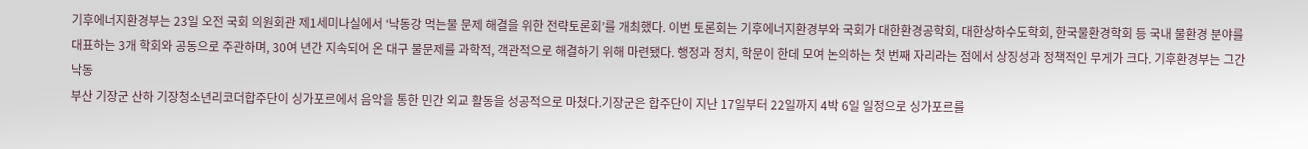기후에너지환경부는 23일 오전 국회 의원회관 제1세미나실에서 ‘낙동강 먹는물 문제 해결을 위한 전략토론회’를 개최했다. 이번 토론회는 기후에너지환경부와 국회가 대한환경공학회, 대한상하수도학회, 한국물환경학회 등 국내 물환경 분야를 대표하는 3개 학회와 공동으로 주관하며, 30여 년간 지속되어 온 대구 물문제를 과학적, 객관적으로 해결하기 위해 마련됐다. 행정과 정치, 학문이 한데 모여 논의하는 첫 번째 자리라는 점에서 상징성과 정책적인 무게가 크다. 기후환경부는 그간 낙동
부산 기장군 산하 기장청소년리코더합주단이 싱가포르에서 음악을 통한 민간 외교 활동을 성공적으로 마쳤다.기장군은 합주단이 지난 17일부터 22일까지 4박 6일 일정으로 싱가포르를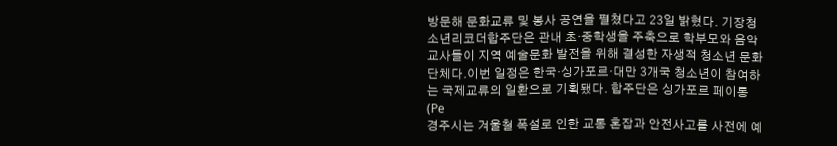방문해 문화교류 및 봉사 공연을 펼쳤다고 23일 밝혔다. 기장청소년리코더합주단은 관내 초·중학생을 주축으로 학부모와 음악 교사들이 지역 예술문화 발전을 위해 결성한 자생적 청소년 문화단체다.이번 일정은 한국·싱가포르·대만 3개국 청소년이 참여하는 국제교류의 일환으로 기획됐다. 합주단은 싱가포르 페이통(Pe
경주시는 겨울철 폭설로 인한 교통 혼잡과 안전사고를 사전에 예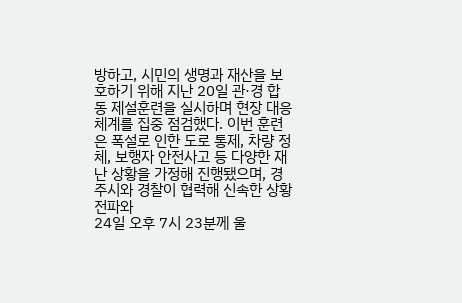방하고, 시민의 생명과 재산을 보호하기 위해 지난 20일 관·경 합동 제설훈련을 실시하며 현장 대응체계를 집중 점검했다. 이번 훈련은 폭설로 인한 도로 통제, 차량 정체, 보행자 안전사고 등 다양한 재난 상황을 가정해 진행됐으며, 경주시와 경찰이 협력해 신속한 상황 전파와
24일 오후 7시 23분께 울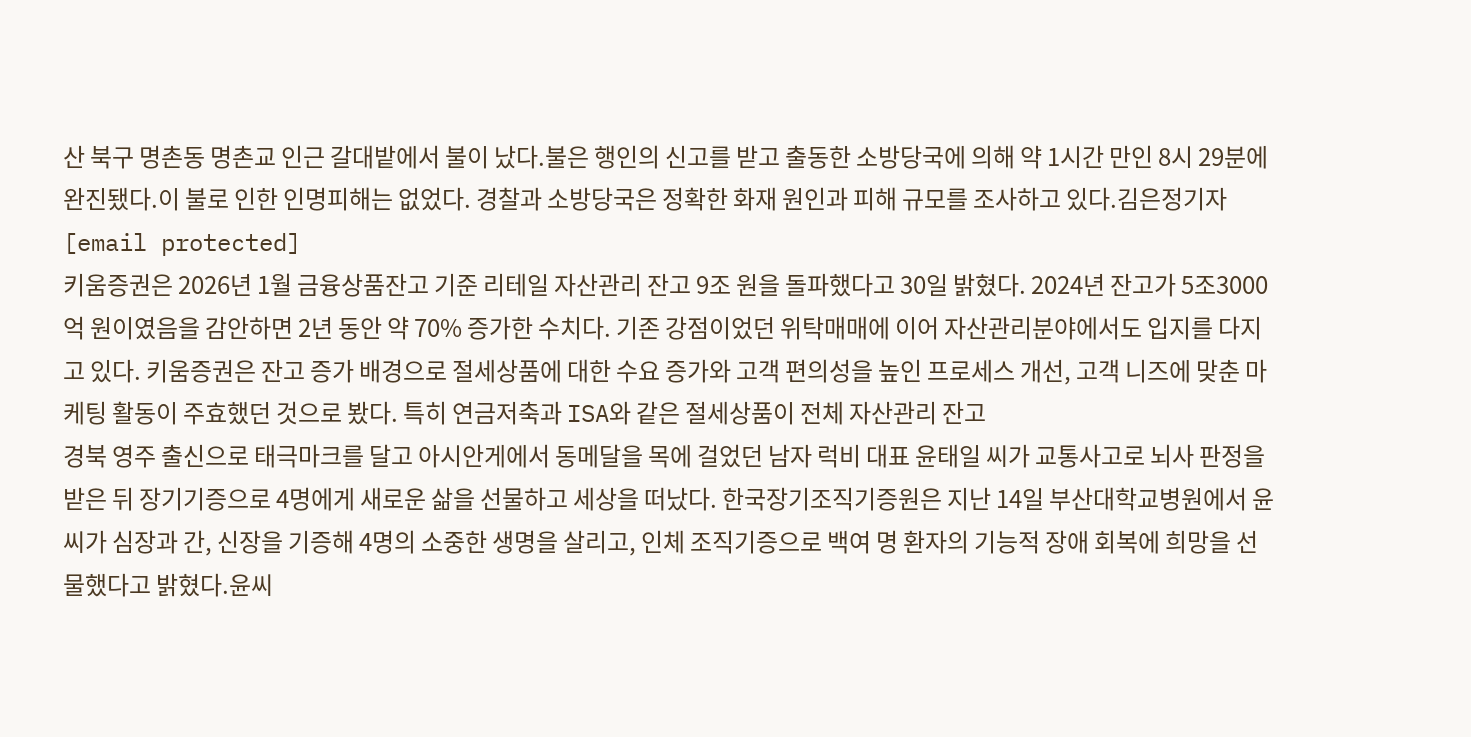산 북구 명촌동 명촌교 인근 갈대밭에서 불이 났다.불은 행인의 신고를 받고 출동한 소방당국에 의해 약 1시간 만인 8시 29분에 완진됐다.이 불로 인한 인명피해는 없었다. 경찰과 소방당국은 정확한 화재 원인과 피해 규모를 조사하고 있다.김은정기자 [email protected]
키움증권은 2026년 1월 금융상품잔고 기준 리테일 자산관리 잔고 9조 원을 돌파했다고 30일 밝혔다. 2024년 잔고가 5조3000억 원이였음을 감안하면 2년 동안 약 70% 증가한 수치다. 기존 강점이었던 위탁매매에 이어 자산관리분야에서도 입지를 다지고 있다. 키움증권은 잔고 증가 배경으로 절세상품에 대한 수요 증가와 고객 편의성을 높인 프로세스 개선, 고객 니즈에 맞춘 마케팅 활동이 주효했던 것으로 봤다. 특히 연금저축과 ISA와 같은 절세상품이 전체 자산관리 잔고
경북 영주 출신으로 태극마크를 달고 아시안게에서 동메달을 목에 걸었던 남자 럭비 대표 윤태일 씨가 교통사고로 뇌사 판정을 받은 뒤 장기기증으로 4명에게 새로운 삶을 선물하고 세상을 떠났다. 한국장기조직기증원은 지난 14일 부산대학교병원에서 윤씨가 심장과 간, 신장을 기증해 4명의 소중한 생명을 살리고, 인체 조직기증으로 백여 명 환자의 기능적 장애 회복에 희망을 선물했다고 밝혔다.윤씨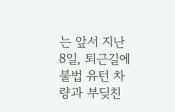는 앞서 지난 8일, 퇴근길에 불법 유턴 차량과 부딪친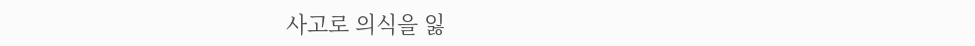사고로 의식을 잃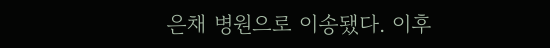은채 병원으로 이송됐다. 이후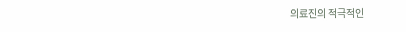의료진의 적극적인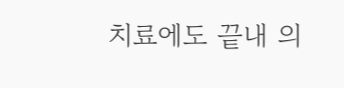치료에도 끝내 의